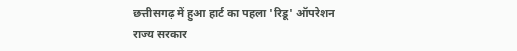छत्तीसगढ़ में हुआ हार्ट का पहला 'रिडू' ऑपरेशन
राज्य सरकार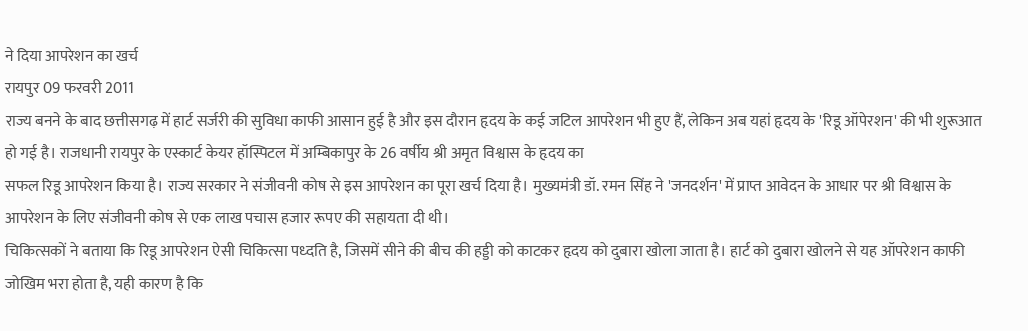ने दिया आपरेशन का खर्च
रायपुर 09 फरवरी 2011
राज्य बनने के बाद छत्तीसगढ़ में हार्ट सर्जरी की सुविधा काफी आसान हुई है और इस दौरान हृदय के कई जटिल आपरेशन भी हुए हैं, लेकिन अब यहां हृदय के 'रिडू ऑपेरशन' की भी शुरूआत हो गई है। राजधानी रायपुर के एस्कार्ट केयर हॉस्पिटल में अम्बिकापुर के 26 वर्षीय श्री अमृत विश्वास के हृदय का
सफल रिडू आपरेशन किया है। राज्य सरकार ने संजीवनी कोष से इस आपरेशन का पूरा खर्च दिया है। मुख्यमंत्री डॉ. रमन सिंह ने 'जनदर्शन' में प्राप्त आवेदन के आधार पर श्री विश्वास के आपरेशन के लिए संजीवनी कोष से एक लाख पचास हजार रूपए की सहायता दी थी।
चिकित्सकों ने बताया कि रिडू आपरेशन ऐसी चिकित्सा पध्दति है, जिसमें सीने की बीच की हड्डी को काटकर हृदय को दुबारा खोला जाता है। हार्ट को दुबारा खोलने से यह ऑपरेशन काफी जोखिम भरा होता है, यही कारण है कि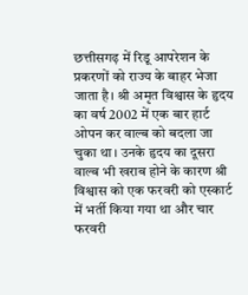छत्तीसगढ़ में रिडू आपरेशन के प्रकरणों को राज्य के बाहर भेजा जाता है। श्री अमृत विश्वास के हृदय का वर्ष 2002 में एक बार हार्ट ओपन कर वाल्ब को बदला जा चुका था। उनके हृदय का दूसरा वाल्ब भी खराब होने के कारण श्री विश्वास को एक फरवरी को एस्कार्ट में भर्ती किया गया था और चार फरवरी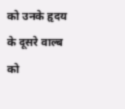को उनके हृदय के दूसरे वाल्ब को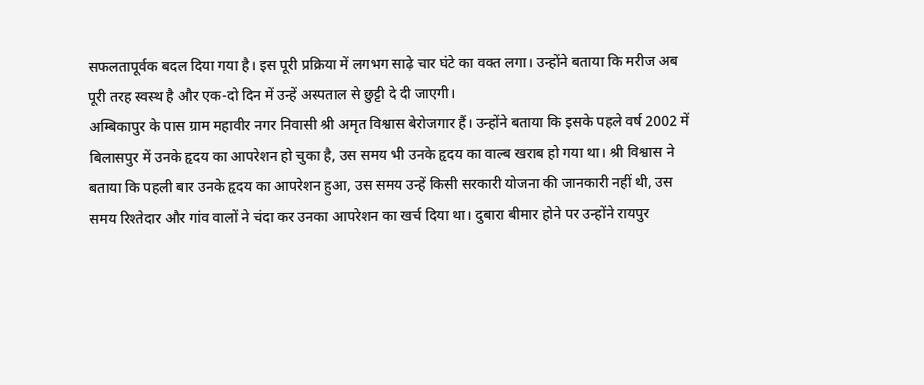सफलतापूर्वक बदल दिया गया है। इस पूरी प्रक्रिया में लगभग साढ़े चार घंटे का वक्त लगा। उन्होंने बताया कि मरीज अब पूरी तरह स्वस्थ है और एक-दो दिन में उन्हें अस्पताल से छुट्टी दे दी जाएगी।
अम्बिकापुर के पास ग्राम महावीर नगर निवासी श्री अमृत विश्वास बेरोजगार हैं। उन्होंने बताया कि इसके पहले वर्ष 2002 में बिलासपुर में उनके हृदय का आपरेशन हो चुका है, उस समय भी उनके हृदय का वाल्ब खराब हो गया था। श्री विश्वास ने बताया कि पहली बार उनके हृदय का आपरेशन हुआ, उस समय उन्हें किसी सरकारी योजना की जानकारी नहीं थी, उस समय रिश्तेदार और गांव वालों ने चंदा कर उनका आपरेशन का खर्च दिया था। दुबारा बीमार होने पर उन्होंने रायपुर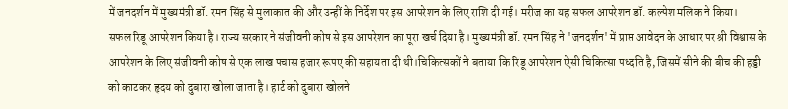में जनदर्शन में मुख्यमंत्री डॉ. रमन सिंह से मुलाकात की और उन्हीं के निर्देश पर इस आपरेशन के लिए राशि दी गई। मरीज का यह सफल आपरेशन डॉ. कल्पेश मलिक ने किया।
सफल रिडू आपरेशन किया है। राज्य सरकार ने संजीवनी कोष से इस आपरेशन का पूरा खर्च दिया है। मुख्यमंत्री डॉ. रमन सिंह ने 'जनदर्शन' में प्राप्त आवेदन के आधार पर श्री विश्वास के आपरेशन के लिए संजीवनी कोष से एक लाख पचास हजार रूपए की सहायता दी थी।चिकित्सकों ने बताया कि रिडू आपरेशन ऐसी चिकित्सा पध्दति है, जिसमें सीने की बीच की हड्डी को काटकर हृदय को दुबारा खोला जाता है। हार्ट को दुबारा खोलने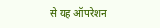से यह ऑपरेशन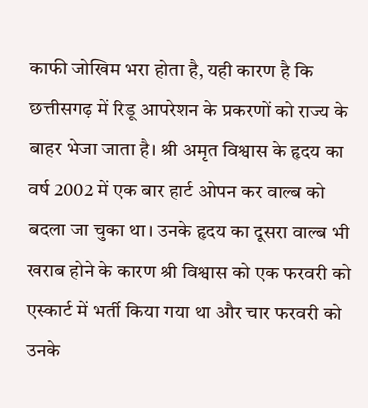काफी जोखिम भरा होता है, यही कारण है कि छत्तीसगढ़ में रिडू आपरेशन के प्रकरणों को राज्य के बाहर भेजा जाता है। श्री अमृत विश्वास के हृदय का वर्ष 2002 में एक बार हार्ट ओपन कर वाल्ब को बदला जा चुका था। उनके हृदय का दूसरा वाल्ब भी खराब होने के कारण श्री विश्वास को एक फरवरी को एस्कार्ट में भर्ती किया गया था और चार फरवरी को उनके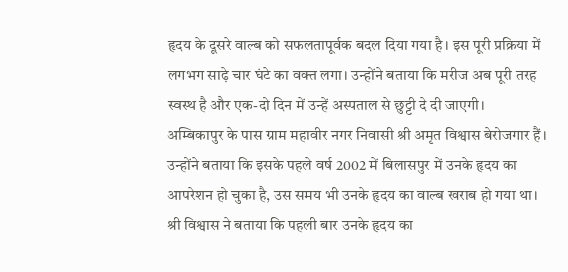हृदय के दूसरे वाल्ब को सफलतापूर्वक बदल दिया गया है। इस पूरी प्रक्रिया में लगभग साढ़े चार घंटे का वक्त लगा। उन्होंने बताया कि मरीज अब पूरी तरह स्वस्थ है और एक-दो दिन में उन्हें अस्पताल से छुट्टी दे दी जाएगी।
अम्बिकापुर के पास ग्राम महावीर नगर निवासी श्री अमृत विश्वास बेरोजगार हैं। उन्होंने बताया कि इसके पहले वर्ष 2002 में बिलासपुर में उनके हृदय का आपरेशन हो चुका है, उस समय भी उनके हृदय का वाल्ब खराब हो गया था। श्री विश्वास ने बताया कि पहली बार उनके हृदय का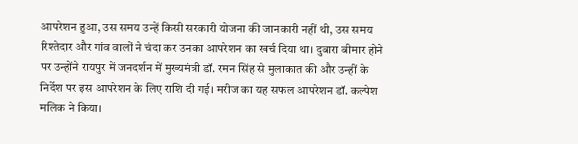आपरेशन हुआ, उस समय उन्हें किसी सरकारी योजना की जानकारी नहीं थी, उस समय रिश्तेदार और गांव वालों ने चंदा कर उनका आपरेशन का खर्च दिया था। दुबारा बीमार होने पर उन्होंने रायपुर में जनदर्शन में मुख्यमंत्री डॉ. रमन सिंह से मुलाकात की और उन्हीं के निर्देश पर इस आपरेशन के लिए राशि दी गई। मरीज का यह सफल आपरेशन डॉ. कल्पेश मलिक ने किया।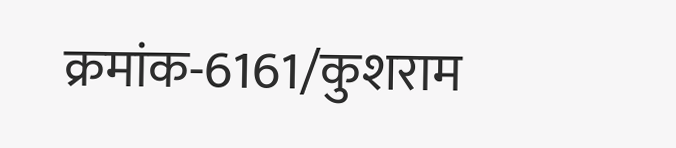क्रमांक-6161/कुशराम